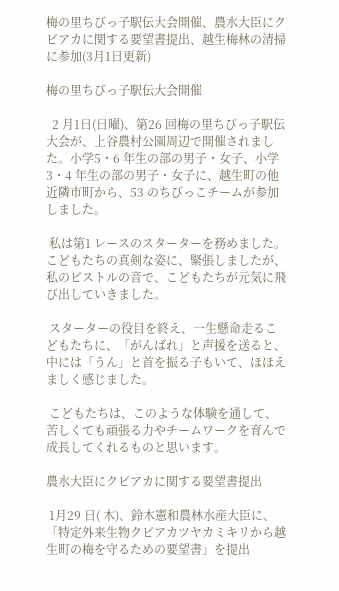梅の里ちびっ子駅伝大会開催、農水大臣にクビアカに関する要望書提出、越生梅林の清掃に参加(3月1日更新)

梅の里ちびっ子駅伝大会開催

  2 月1日(日曜)、第26 回梅の里ちびっ子駅伝大会が、上谷農村公園周辺で開催されました。小学5・6 年生の部の男子・女子、小学3・4 年生の部の男子・女子に、越生町の他近隣市町から、53 のちびっこチームが参加しました。

 私は第1 レースのスターターを務めました。こどもたちの真剣な姿に、緊張しましたが、私のピストルの音で、こどもたちが元気に飛び出していきました。

 スターターの役目を終え、一生懸命走るこどもたちに、「がんばれ」と声援を送ると、中には「うん」と首を振る子もいて、ほほえましく感じました。

 こどもたちは、このような体験を通して、苦しくても頑張る力やチームワークを育んで成長してくれるものと思います。

農水大臣にクビアカに関する要望書提出

 1月29 日( 木)、鈴木憲和農林水産大臣に、「特定外来生物クビアカツヤカミキリから越生町の梅を守るための要望書」を提出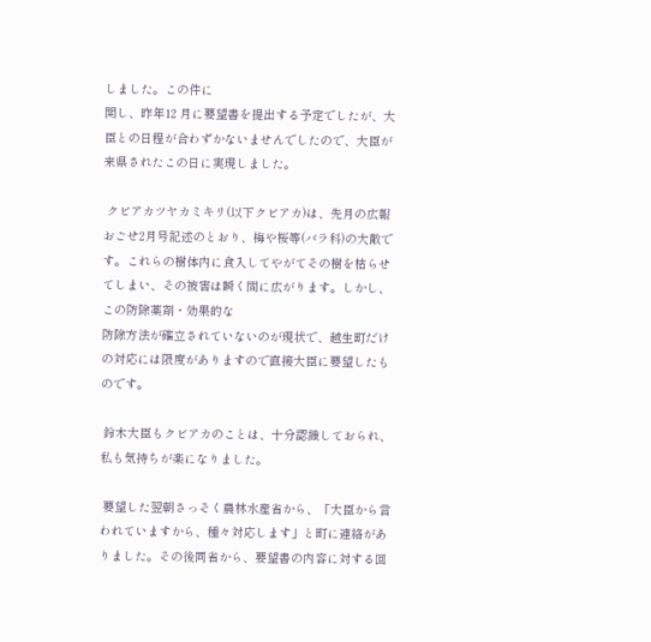しました。この件に
関し、昨年12 月に要望書を提出する予定でしたが、大臣との日程が合わずかないませんでしたので、大臣が来県されたこの日に実現しました。

 クビアカツヤカミキリ(以下クビアカ)は、先月の広報おごせ2月号記述のとおり、梅や桜等(バラ科)の大敵です。これらの樹体内に食入してやがてその樹を枯らせてしまい、その被害は瞬く間に広がります。しかし、この防除薬剤・効果的な
防除方法が確立されていないのが現状で、越生町だけの対応には限度がありますので直接大臣に要望したものです。

 鈴木大臣もクビアカのことは、十分認識しておられ、私も気持ちが楽になりました。

 要望した翌朝さっそく農林水産省から、「大臣から言われていますから、種々対応します」と町に連絡がありました。その後同省から、要望書の内容に対する回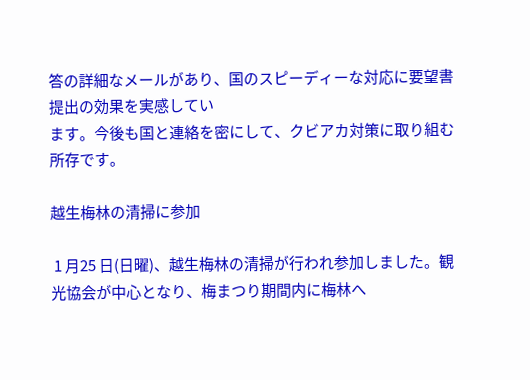答の詳細なメールがあり、国のスピーディーな対応に要望書提出の効果を実感してい
ます。今後も国と連絡を密にして、クビアカ対策に取り組む所存です。

越生梅林の清掃に参加

 1 月25 日(日曜)、越生梅林の清掃が行われ参加しました。観光協会が中心となり、梅まつり期間内に梅林へ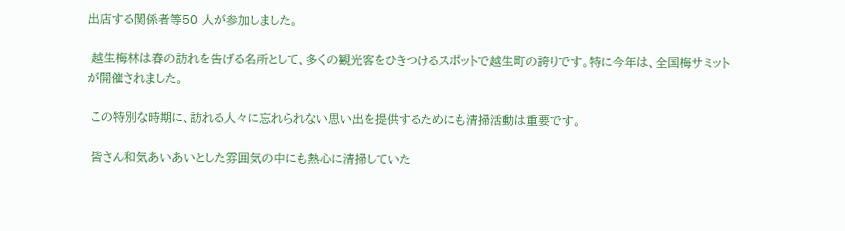出店する関係者等50 人が参加しました。

 越生梅林は春の訪れを告げる名所として、多くの観光客をひきつけるスポットで越生町の誇りです。特に今年は、全国梅サミットが開催されました。

 この特別な時期に、訪れる人々に忘れられない思い出を提供するためにも清掃活動は重要です。

 皆さん和気あいあいとした雰囲気の中にも熱心に清掃していた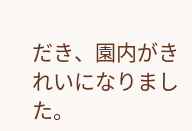だき、園内がきれいになりました。